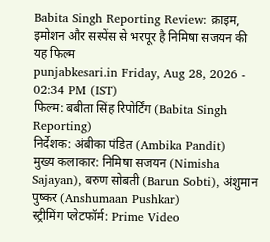Babita Singh Reporting Review: क्राइम, इमोशन और सस्पेंस से भरपूर है निमिषा सजयन की यह फिल्म
punjabkesari.in Friday, Aug 28, 2026 - 02:34 PM (IST)
फिल्म: बबीता सिंह रिपोर्टिंग (Babita Singh Reporting)
निर्देशक: अंबीका पंडित (Ambika Pandit)
मुख्य कलाकार: निमिषा सजयन (Nimisha Sajayan), बरुण सोबती (Barun Sobti), अंशुमान पुष्कर (Anshumaan Pushkar)
स्ट्रीमिंग प्लेटफॉर्म: Prime Video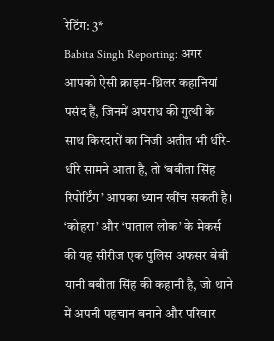रेटिंग: 3*
Babita Singh Reporting: अगर आपको ऐसी क्राइम-थ्रिलर कहानियां पसंद हैं, जिनमें अपराध की गुत्थी के साथ किरदारों का निजी अतीत भी धीरे-धीरे सामने आता है, तो ‘बबीता सिंह रिपोर्टिंग’ आपका ध्यान खींच सकती है। ‘कोहरा’ और ‘पाताल लोक’ के मेकर्स की यह सीरीज एक पुलिस अफसर बेबी यानी बबीता सिंह की कहानी है, जो थाने में अपनी पहचान बनाने और परिवार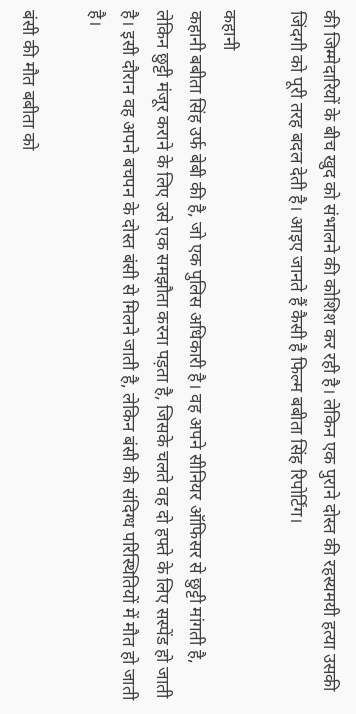की जिम्मेदारियों के बीच खुद को संभालने की कोशिश कर रही है। लेकिन एक पुराने दोस्त की रहस्यमयी हत्या उसकी जिंदगी को पूरी तरह बदल देती है। आइए जानते हैं कैसी है फिल्म बबीता सिंह रिपोर्टिंग।

कहानी
कहानी बबीता सिंह उर्फ बेबी की है, जो एक पुलिस अधिकारी है। वह अपने सीनियर ऑफिसर से छुट्टी मांगती है, लेकिन छुट्टी मंजूर कराने के लिए उसे एक समझौता करना पड़ता है, जिसके चलते वह दो हफ्ते के लिए सस्पेंड हो जाती है। इसी दौरान वह अपने बचपन के दोस्त बंसी से मिलने जाती है, लेकिन बंसी की संदिग्ध परिस्थितियों में मौत हो जाती है।

बंसी की मौत बबीता को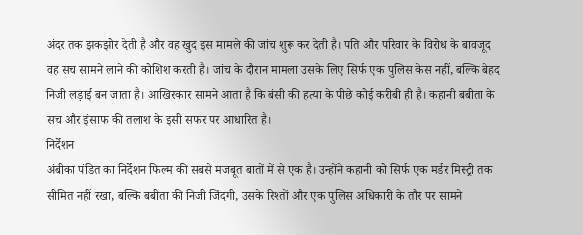अंदर तक झकझोर देती है और वह खुद इस मामले की जांच शुरू कर देती है। पति और परिवार के विरोध के बावजूद वह सच सामने लाने की कोशिश करती है। जांच के दौरान मामला उसके लिए सिर्फ एक पुलिस केस नहीं, बल्कि बेहद निजी लड़ाई बन जाता है। आखिरकार सामने आता है कि बंसी की हत्या के पीछे कोई करीबी ही है। कहानी बबीता के सच और इंसाफ की तलाश के इसी सफर पर आधारित है।
निर्देशन
अंबीका पंडित का निर्देशन फिल्म की सबसे मजबूत बातों में से एक है। उन्होंने कहानी को सिर्फ एक मर्डर मिस्ट्री तक सीमित नहीं रखा, बल्कि बबीता की निजी जिंदगी, उसके रिश्तों और एक पुलिस अधिकारी के तौर पर सामने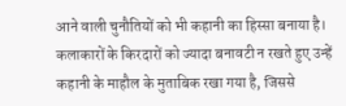आने वाली चुनौतियों को भी कहानी का हिस्सा बनाया है। कलाकारों के किरदारों को ज्यादा बनावटी न रखते हुए उन्हें कहानी के माहौल के मुताबिक रखा गया है, जिससे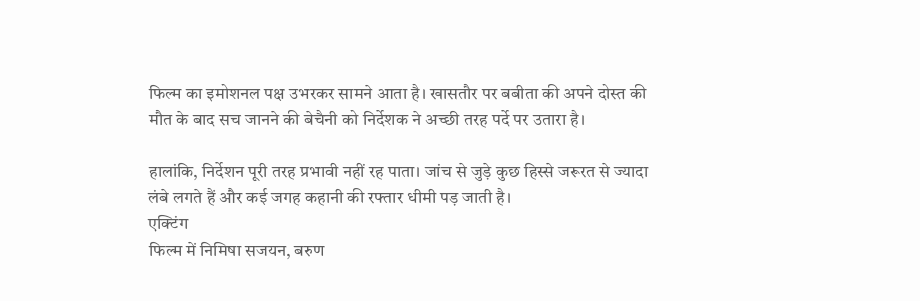फिल्म का इमोशनल पक्ष उभरकर सामने आता है। खासतौर पर बबीता की अपने दोस्त की मौत के बाद सच जानने की बेचैनी को निर्देशक ने अच्छी तरह पर्दे पर उतारा है।

हालांकि, निर्देशन पूरी तरह प्रभावी नहीं रह पाता। जांच से जुड़े कुछ हिस्से जरूरत से ज्यादा लंबे लगते हैं और कई जगह कहानी की रफ्तार धीमी पड़ जाती है।
एक्टिंग
फिल्म में निमिषा सजयन, बरुण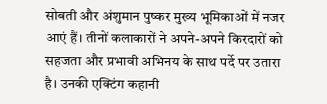सोबती और अंशुमान पुष्कर मुख्य भूमिकाओं में नजर आएं हैं। तीनों कलाकारों ने अपने-अपने किरदारों को सहजता और प्रभावी अभिनय के साथ पर्दे पर उतारा है। उनकी एक्टिंग कहानी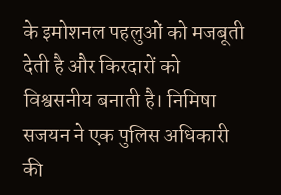के इमोशनल पहलुओं को मजबूती देती है और किरदारों को विश्वसनीय बनाती है। निमिषा सजयन ने एक पुलिस अधिकारी की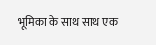भूमिका के साथ साथ एक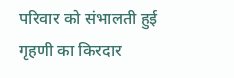परिवार को संभालती हुई गृहणी का किरदार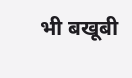भी बखूबी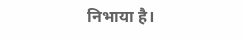निभाया है।